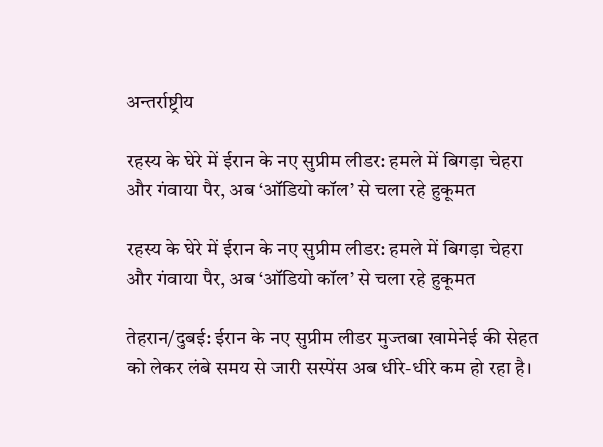अन्तर्राष्ट्रीय

रहस्य के घेरे में ईरान के नए सुप्रीम लीडर: हमले में बिगड़ा चेहरा और गंवाया पैर, अब ‘ऑडियो कॉल’ से चला रहे हुकूमत

रहस्य के घेरे में ईरान के नए सुप्रीम लीडर: हमले में बिगड़ा चेहरा और गंवाया पैर, अब ‘ऑडियो कॉल’ से चला रहे हुकूमत

तेहरान/दुबई: ईरान के नए सुप्रीम लीडर मुज्तबा खामेनेई की सेहत को लेकर लंबे समय से जारी सस्पेंस अब धीरे-धीरे कम हो रहा है।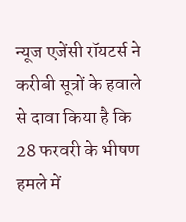न्यूज एजेंसी रॉयटर्स ने करीबी सूत्रों के हवाले से दावा किया है कि 28 फरवरी के भीषण हमले में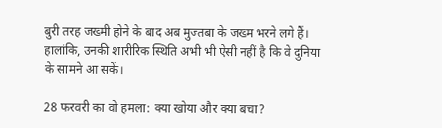बुरी तरह जख्मी होने के बाद अब मुज्तबा के जख्म भरने लगे हैं। हालांकि, उनकी शारीरिक स्थिति अभी भी ऐसी नहीं है कि वे दुनिया के सामने आ सकें।

28 फरवरी का वो हमला: क्या खोया और क्या बचा?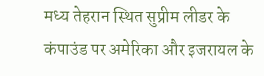मध्य तेहरान स्थित सुप्रीम लीडर के कंपाउंड पर अमेरिका और इजरायल के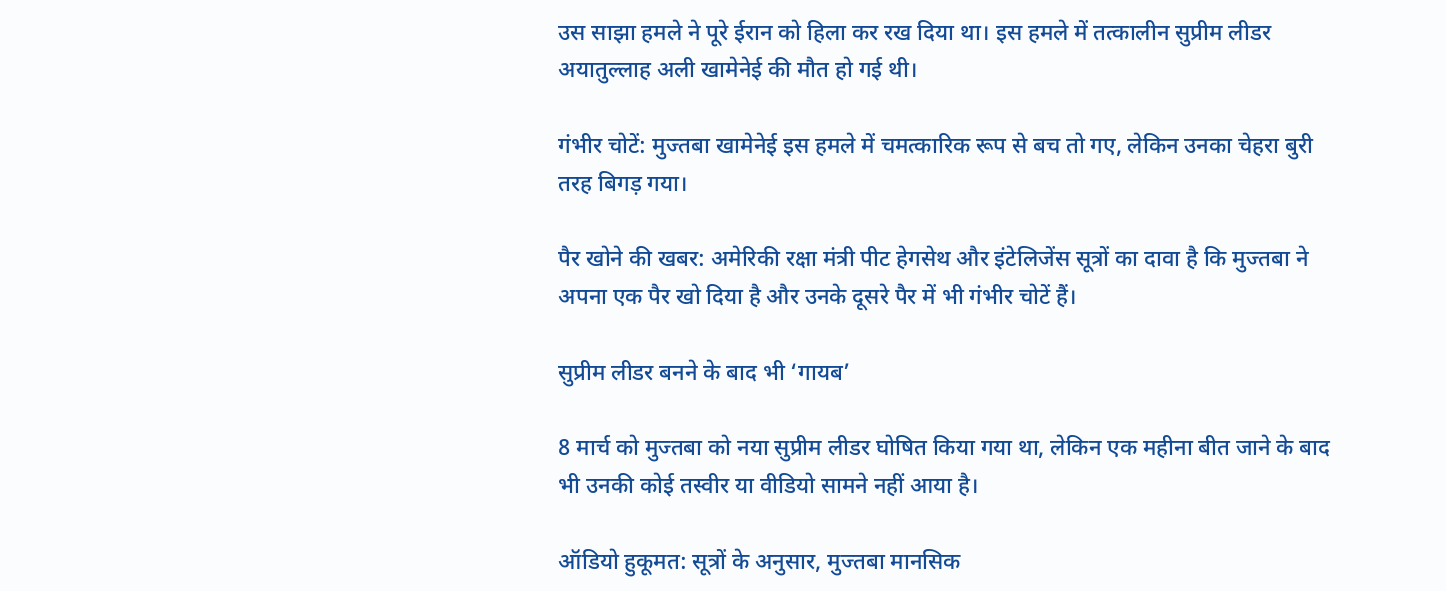उस साझा हमले ने पूरे ईरान को हिला कर रख दिया था। इस हमले में तत्कालीन सुप्रीम लीडर अयातुल्लाह अली खामेनेई की मौत हो गई थी।

गंभीर चोटें: मुज्तबा खामेनेई इस हमले में चमत्कारिक रूप से बच तो गए, लेकिन उनका चेहरा बुरी तरह बिगड़ गया।

पैर खोने की खबर: अमेरिकी रक्षा मंत्री पीट हेगसेथ और इंटेलिजेंस सूत्रों का दावा है कि मुज्तबा ने अपना एक पैर खो दिया है और उनके दूसरे पैर में भी गंभीर चोटें हैं।

सुप्रीम लीडर बनने के बाद भी ‘गायब’

8 मार्च को मुज्तबा को नया सुप्रीम लीडर घोषित किया गया था, लेकिन एक महीना बीत जाने के बाद भी उनकी कोई तस्वीर या वीडियो सामने नहीं आया है।

ऑडियो हुकूमत: सूत्रों के अनुसार, मुज्तबा मानसिक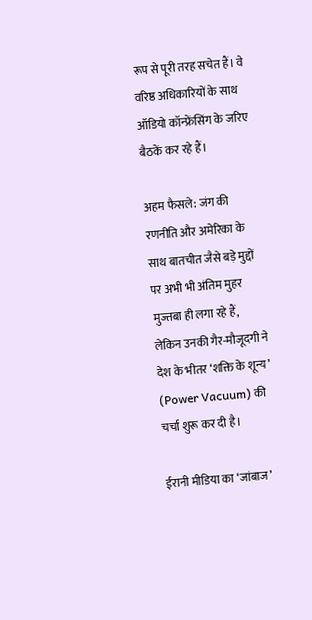रूप से पूरी तरह सचेत हैं। वे वरिष्ठ अधिकारियों के साथ ऑडियो कॉन्फ्रेंसिंग के जरिए बैठकें कर रहे हैं।

अहम फैसले: जंग की रणनीति और अमेरिका के साथ बातचीत जैसे बड़े मुद्दों पर अभी भी अंतिम मुहर मुज्तबा ही लगा रहे हैं, लेकिन उनकी गैर-मौजूदगी ने देश के भीतर ‘शक्ति के शून्य’ (Power Vacuum) की चर्चा शुरू कर दी है।

ईरानी मीडिया का ‘जांबाज’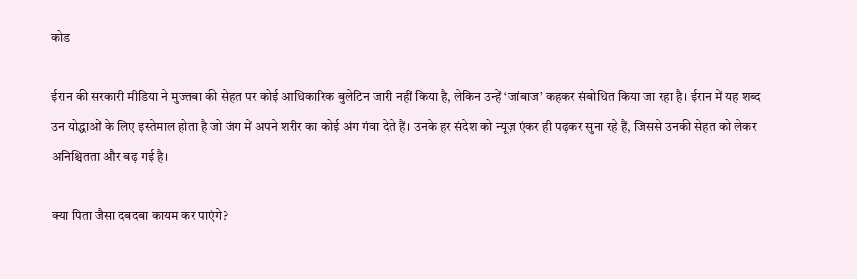कोड

ईरान की सरकारी मीडिया ने मुज्तबा की सेहत पर कोई आधिकारिक बुलेटिन जारी नहीं किया है, लेकिन उन्हें ‘जांबाज’ कहकर संबोधित किया जा रहा है। ईरान में यह शब्द उन योद्धाओं के लिए इस्तेमाल होता है जो जंग में अपने शरीर का कोई अंग गंवा देते हैं। उनके हर संदेश को न्यूज़ एंकर ही पढ़कर सुना रहे हैं, जिससे उनकी सेहत को लेकर अनिश्चितता और बढ़ गई है।

क्या पिता जैसा दबदबा कायम कर पाएंगे?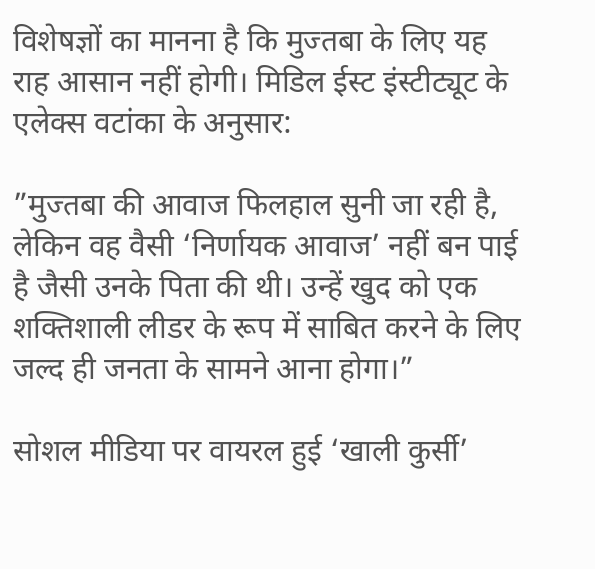विशेषज्ञों का मानना है कि मुज्तबा के लिए यह राह आसान नहीं होगी। मिडिल ईस्ट इंस्टीट्यूट के एलेक्स वटांका के अनुसार:

”मुज्तबा की आवाज फिलहाल सुनी जा रही है, लेकिन वह वैसी ‘निर्णायक आवाज’ नहीं बन पाई है जैसी उनके पिता की थी। उन्हें खुद को एक शक्तिशाली लीडर के रूप में साबित करने के लिए जल्द ही जनता के सामने आना होगा।”

सोशल मीडिया पर वायरल हुई ‘खाली कुर्सी’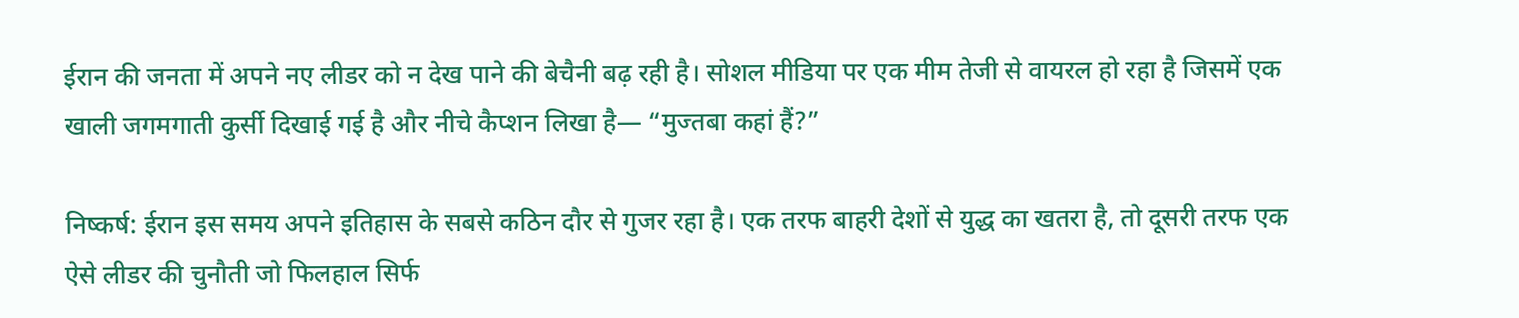ईरान की जनता में अपने नए लीडर को न देख पाने की बेचैनी बढ़ रही है। सोशल मीडिया पर एक मीम तेजी से वायरल हो रहा है जिसमें एक खाली जगमगाती कुर्सी दिखाई गई है और नीचे कैप्शन लिखा है— “मुज्तबा कहां हैं?”

निष्कर्ष: ईरान इस समय अपने इतिहास के सबसे कठिन दौर से गुजर रहा है। एक तरफ बाहरी देशों से युद्ध का खतरा है, तो दूसरी तरफ एक ऐसे लीडर की चुनौती जो फिलहाल सिर्फ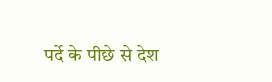पर्दे के पीछे से देश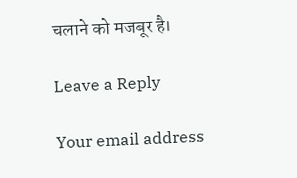चलाने को मजबूर है।

Leave a Reply

Your email address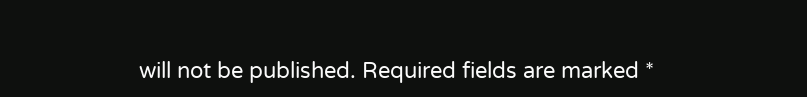will not be published. Required fields are marked *